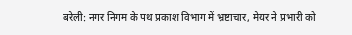बरेली: नगर निगम के पथ प्रकाश विभाग में भ्रष्टाचार, मेयर ने प्रभारी को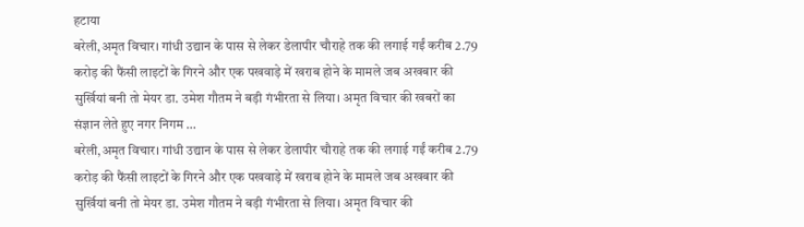हटाया
बरेली,अमृत विचार। गांधी उद्यान के पास से लेकर डेलापीर चौराहे तक की लगाई गईं करीब 2.79 करोड़ की फैंसी लाइटों के गिरने और एक पखवाड़े में खराब होने के मामले जब अखबार की सुर्खियां बनी तो मेयर डा. उमेश गौतम ने बड़ी गंभीरता से लिया। अमृत विचार की खबरों का संज्ञान लेते हुए नगर निगम …
बरेली,अमृत विचार। गांधी उद्यान के पास से लेकर डेलापीर चौराहे तक की लगाई गईं करीब 2.79 करोड़ की फैंसी लाइटों के गिरने और एक पखवाड़े में खराब होने के मामले जब अखबार की सुर्खियां बनी तो मेयर डा. उमेश गौतम ने बड़ी गंभीरता से लिया। अमृत विचार की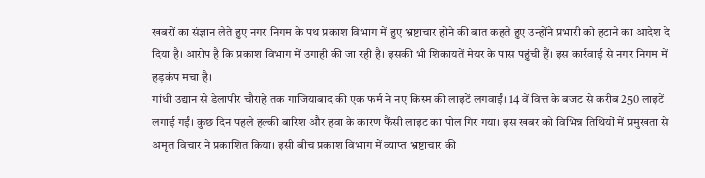खबरों का संज्ञान लेते हुए नगर निगम के पथ प्रकाश विभाग में हुए भ्रष्टाचार होने की बात कहते हुए उन्होंने प्रभारी को हटाने का आदेश दे दिया है। आरोप है कि प्रकाश विभाग में उगाही की जा रही है। इसकी भी शिकायतें मेयर के पास पहुंची हैं। इस कार्रवाई से नगर निगम में हड़कंप मचा है।
गांधी उद्यान से डेलापीर चौराहे तक गाजियाबाद की एक फर्म ने नए किस्म की लाइटें लगवाईं। 14 वें वित्त के बजट से करीब 250 लाइटें लगाई गईं। कुछ दिन पहले हल्की बारिश और हवा के कारण फैंसी लाइट का पोल गिर गया। इस खबर को विभिन्न तिथियों में प्रमुखता से अमृत विचार ने प्रकाशित किया। इसी बीच प्रकाश विभाग में व्याप्त भ्रष्टाचार की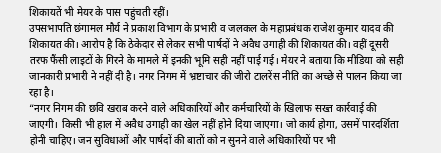शिकायतें भी मेयर के पास पहुंचती रहीं।
उपसभापति छंगामल मौर्य ने प्रकाश विभाग के प्रभारी व जलकल के महाप्रबंधक राजेश कुमार यादव की शिकायत की। आरोप है कि ठेकेदार से लेकर सभी पार्षदों ने अवैध उगाही की शिकायत की। वहीं दूसरी तरफ फैंसी लाइटों के गिरने के मामले में इनकी भूमि सही नहीं पाई गई। मेयर ने बताया कि मीडिया को सही जानकारी प्रभारी ने नहीं दी है। नगर निगम में भ्रष्टाचार की जीरो टालरेंस नीति का अच्छे से पालन किया जा रहा है।
“नगर निगम की छवि खराब करने वाले अधिकारियों और कर्मचारियों के खिलाफ सख्त कार्रवाई की जाएगी। किसी भी हाल में अवैध उगाही का खेल नहीं होने दिया जाएगा। जो कार्य होगा, उसमें पारदर्शिता होनी चाहिए। जन सुविधाओं और पार्षदों की बातों को न सुनने वाले अधिकारियों पर भी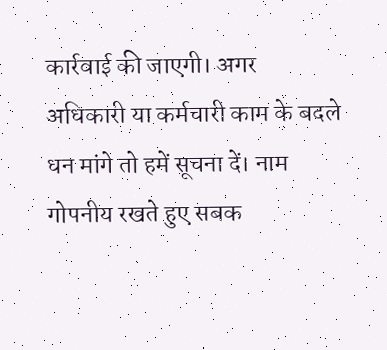कार्रवाई की जाएगी। अगर अधिकारी या कर्मचारी काम के बदले धन मांगे तो हमें सूचना दें। नाम गोपनीय रखते हुए सबक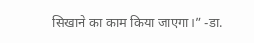सिखाने का काम किया जाएगा।” -डा.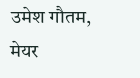उमेश गौतम, मेयर